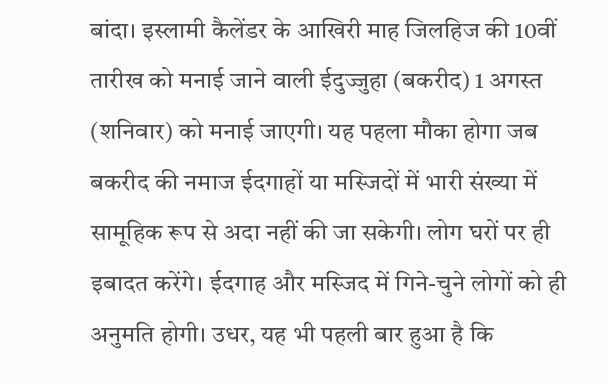बांदा। इस्लामी कैलेंडर के आखिरी माह जिलहिज की 10वीं तारीख को मनाई जाने वाली ईदुज्जुहा (बकरीद) 1 अगस्त (शनिवार) को मनाई जाएगी। यह पहला मौका होगा जब बकरीद की नमाज ईदगाहों या मस्जिदों में भारी संख्या में सामूहिक रूप से अदा नहीं की जा सकेगी। लोग घरों पर ही इबादत करेंगे। ईदगाह और मस्जिद में गिने-चुने लोगों को ही अनुमति होगी। उधर, यह भी पहली बार हुआ है कि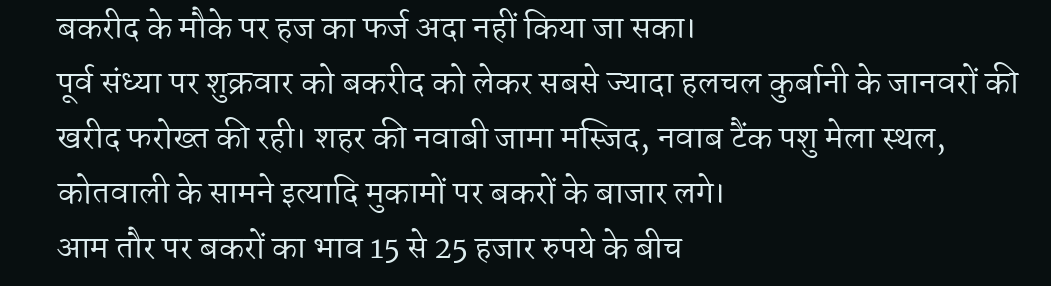बकरीद के मौके पर हज का फर्ज अदा नहीं किया जा सका।
पूर्व संध्या पर शुक्रवार को बकरीद को लेकर सबसे ज्यादा हलचल कुर्बानी के जानवरों की खरीद फरोख्त की रही। शहर की नवाबी जामा मस्जिद, नवाब टैंक पशु मेला स्थल, कोतवाली के सामने इत्यादि मुकामों पर बकरों के बाजार लगे।
आम तौर पर बकरों का भाव 15 से 25 हजार रुपये के बीच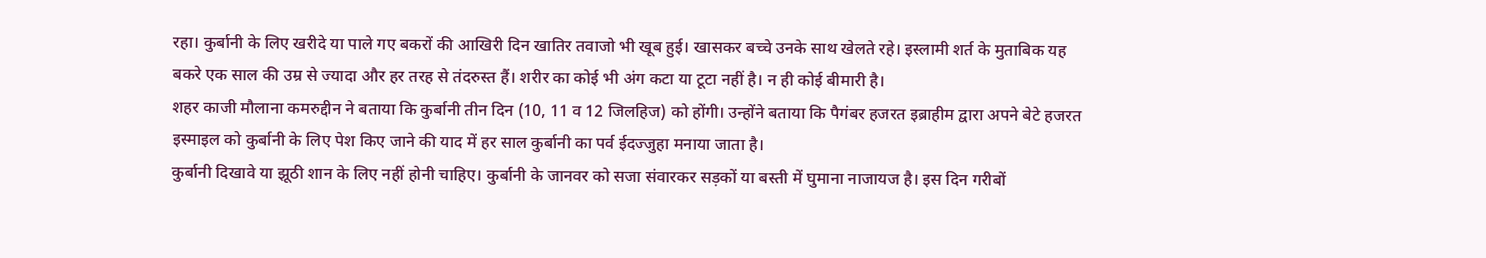रहा। कुर्बानी के लिए खरीदे या पाले गए बकरों की आखिरी दिन खातिर तवाजो भी खूब हुई। खासकर बच्चे उनके साथ खेलते रहे। इस्लामी शर्त के मुताबिक यह बकरे एक साल की उम्र से ज्यादा और हर तरह से तंदरुस्त हैं। शरीर का कोई भी अंग कटा या टूटा नहीं है। न ही कोई बीमारी है।
शहर काजी मौलाना कमरुद्दीन ने बताया कि कुर्बानी तीन दिन (10, 11 व 12 जिलहिज) को होंगी। उन्होंने बताया कि पैगंबर हजरत इब्राहीम द्वारा अपने बेटे हजरत इस्माइल को कुर्बानी के लिए पेश किए जाने की याद में हर साल कुर्बानी का पर्व ईदज्जुहा मनाया जाता है।
कुर्बानी दिखावे या झूठी शान के लिए नहीं होनी चाहिए। कुर्बानी के जानवर को सजा संवारकर सड़कों या बस्ती में घुमाना नाजायज है। इस दिन गरीबों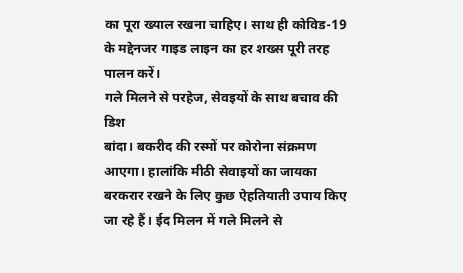का पूरा ख्याल रखना चाहिए। साथ ही कोविड-19 के मद्देनजर गाइड लाइन का हर शख्स पूरी तरह पालन करें।
गले मिलने से परहेज, सेवइयों के साथ बचाव की डिश
बांदा। बकरीद की रस्मों पर कोरोना संक्रमण आएगा। हालांकि मीठी सेवाइयों का जायका बरकरार रखने के लिए कुछ ऐहतियाती उपाय किए जा रहे हैं। ईद मिलन में गले मिलने से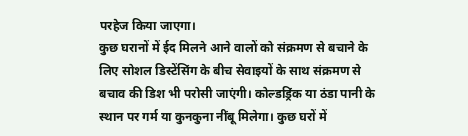परहेज किया जाएगा।
कुछ घरानों में ईद मिलने आने वालों को संक्रमण से बचाने के लिए सोशल डिस्टेंसिंग के बीच सेवाइयों के साथ संक्रमण से बचाव की डिश भी परोसी जाएंगी। कोल्डड्रिंक या ठंडा पानी के स्थान पर गर्म या कुनकुना नींबू मिलेगा। कुछ घरों में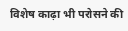विशेष काढ़ा भी परोसने की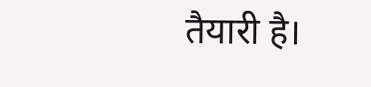तैयारी है।